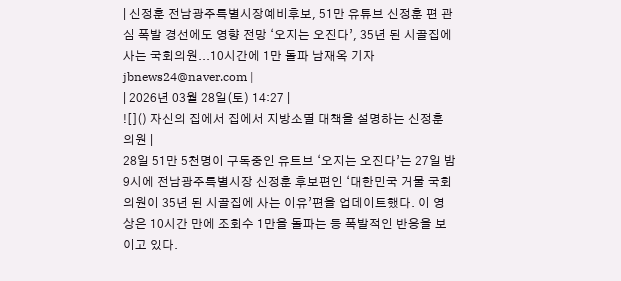| 신정훈 전남광주특별시장예비후보, 51만 유튜브 신정훈 편 관심 폭발 경선에도 영향 전망 ‘오지는 오진다’, 35년 된 시골집에 사는 국회의원...10시간에 1만 돌파 남재옥 기자 jbnews24@naver.com |
| 2026년 03월 28일(토) 14:27 |
![]() 자신의 집에서 집에서 지방소멸 대책을 설명하는 신정훈 의원 |
28일 51만 5천명이 구독중인 유트브 ‘오지는 오진다’는 27일 밤 9시에 전남광주특별시장 신정훈 후보편인 ‘대한민국 거물 국회의원이 35년 된 시골집에 사는 이유’편을 업데이트했다. 이 영상은 10시간 만에 조회수 1만을 돌파는 등 폭발적인 반응을 보이고 있다.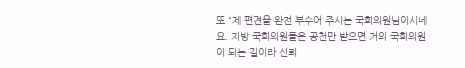또 “제 편견을 완전 부수어 주시는 국회의원님이시네요. 지방 국회의원들은 공천만 받으면 거의 국회의원이 되는 길이라 신뢰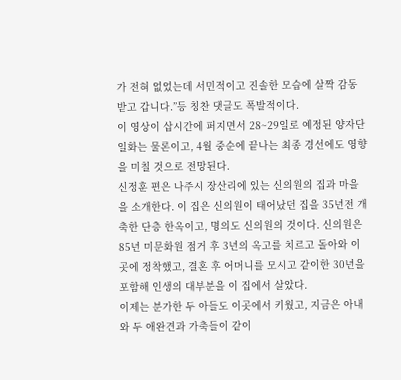가 전혀 없었는데 서민적이고 진솔한 모습에 살짝 감동받고 갑니다.”등 칭찬 댓글도 폭발적이다.
이 영상이 삽시간에 퍼지면서 28~29일로 예정된 양자단일화는 물론이고, 4월 중순에 끝나는 최종 경선에도 영향을 미칠 것으로 전망된다.
신정훈 편은 나주시 장산리에 있는 신의원의 집과 마을을 소개한다. 이 집은 신의원이 태어났던 집을 35년전 개축한 단층 한옥이고, 명의도 신의원의 것이다. 신의원은 85년 미문화원 점거 후 3년의 옥고를 치르고 돌아와 이곳에 정착했고, 결혼 후 어머니를 모시고 같이한 30년을 포함해 인생의 대부분을 이 집에서 살았다.
이제는 분가한 두 아들도 이곳에서 키웠고, 지금은 아내와 두 애완견과 가축들이 같이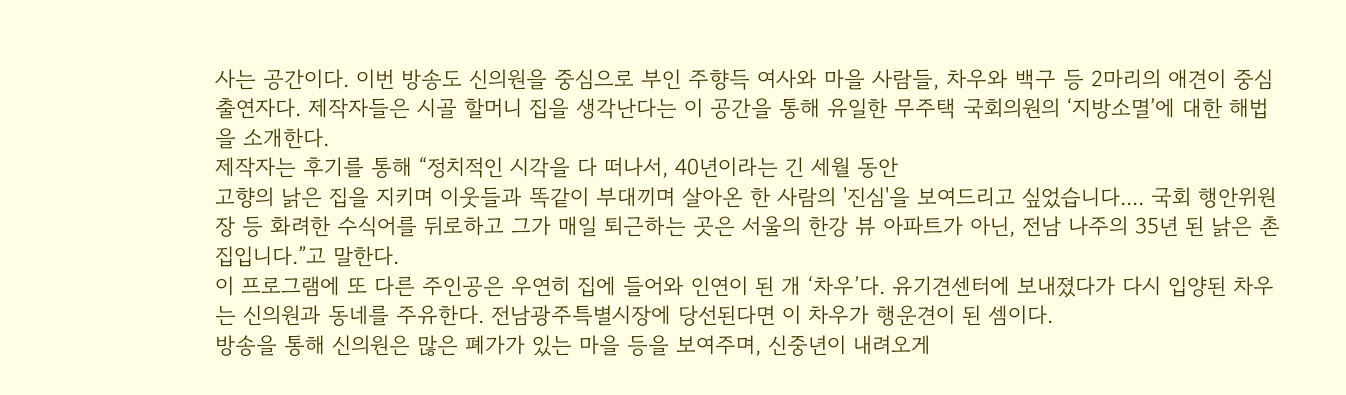사는 공간이다. 이번 방송도 신의원을 중심으로 부인 주향득 여사와 마을 사람들, 차우와 백구 등 2마리의 애견이 중심 출연자다. 제작자들은 시골 할머니 집을 생각난다는 이 공간을 통해 유일한 무주택 국회의원의 ‘지방소멸’에 대한 해법을 소개한다.
제작자는 후기를 통해 “정치적인 시각을 다 떠나서, 40년이라는 긴 세월 동안
고향의 낡은 집을 지키며 이웃들과 똑같이 부대끼며 살아온 한 사람의 '진심'을 보여드리고 싶었습니다.... 국회 행안위원장 등 화려한 수식어를 뒤로하고 그가 매일 퇴근하는 곳은 서울의 한강 뷰 아파트가 아닌, 전남 나주의 35년 된 낡은 촌집입니다.”고 말한다.
이 프로그램에 또 다른 주인공은 우연히 집에 들어와 인연이 된 개 ‘차우’다. 유기견센터에 보내졌다가 다시 입양된 차우는 신의원과 동네를 주유한다. 전남광주특별시장에 당선된다면 이 차우가 행운견이 된 셈이다.
방송을 통해 신의원은 많은 폐가가 있는 마을 등을 보여주며, 신중년이 내려오게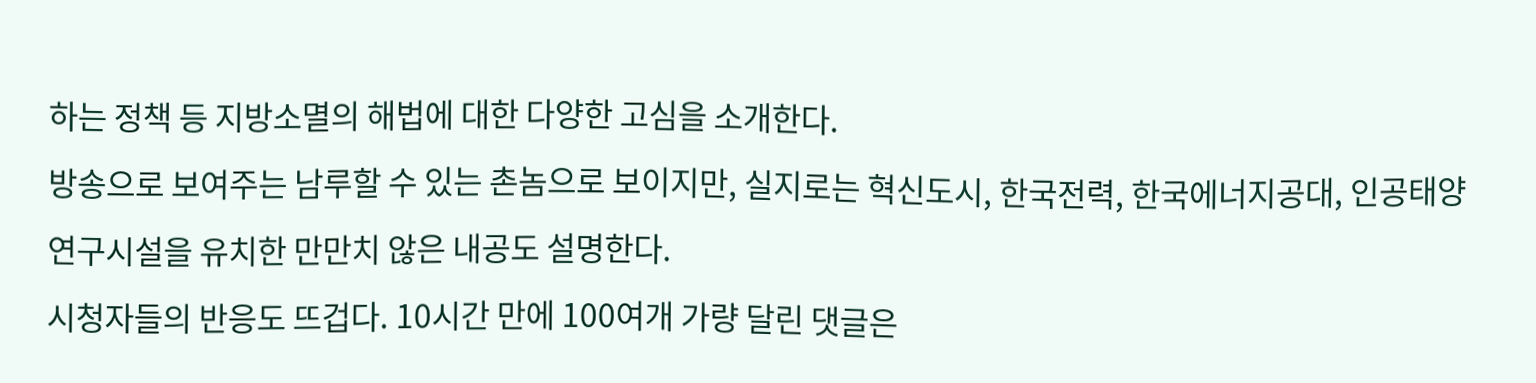하는 정책 등 지방소멸의 해법에 대한 다양한 고심을 소개한다.
방송으로 보여주는 남루할 수 있는 촌놈으로 보이지만, 실지로는 혁신도시, 한국전력, 한국에너지공대, 인공태양 연구시설을 유치한 만만치 않은 내공도 설명한다.
시청자들의 반응도 뜨겁다. 10시간 만에 100여개 가량 달린 댓글은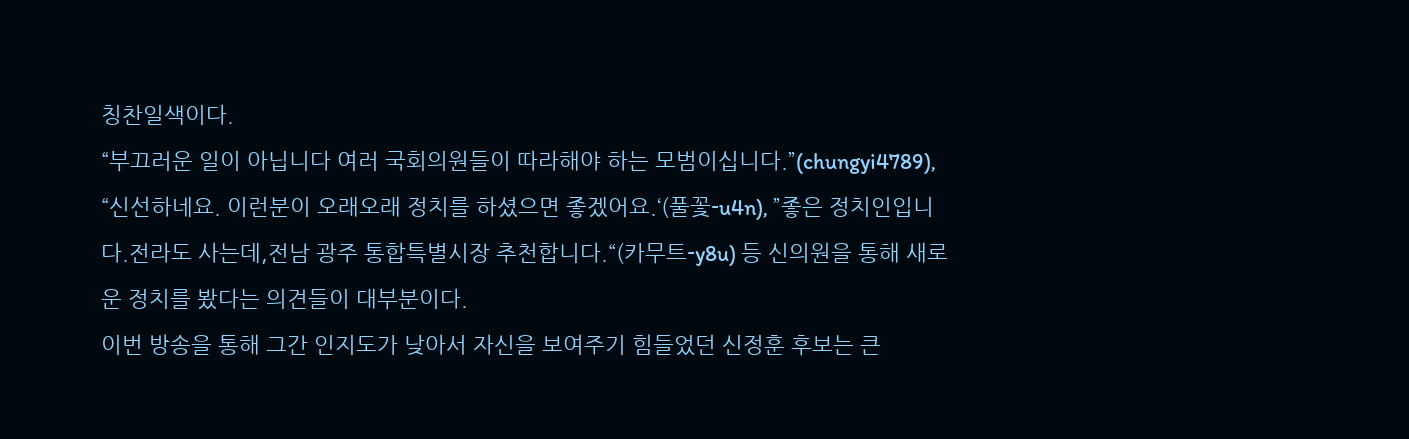칭찬일색이다.
“부끄러운 일이 아닙니다 여러 국회의원들이 따라해야 하는 모범이십니다.”(chungyi4789), “신선하네요. 이런분이 오래오래 정치를 하셨으면 좋겠어요.‘(풀꽃-u4n), ”좋은 정치인입니다.전라도 사는데,전남 광주 통합특별시장 추천합니다.“(카무트-y8u) 등 신의원을 통해 새로운 정치를 봤다는 의견들이 대부분이다.
이번 방송을 통해 그간 인지도가 낮아서 자신을 보여주기 힘들었던 신정훈 후보는 큰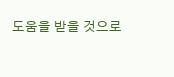도움을 받을 것으로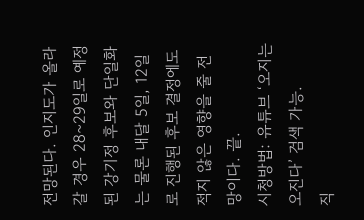전망된다. 인지도가 올라갈 경우 28~29일로 예정된 강기정 후보와 단일화는 물론 내달 5일, 12일로 진행된 후보 결정에도 적지 않은 영향을 줄 전망이다. 끝.
시청방법: 유튜브 ‘오지는 오진다’ 검색 가능.
직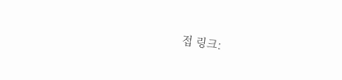접 링크: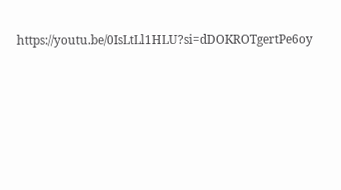https://youtu.be/0IsLtLl1HLU?si=dDOKROTgertPe6oy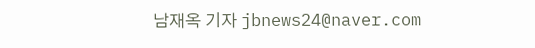남재옥 기자 jbnews24@naver.com